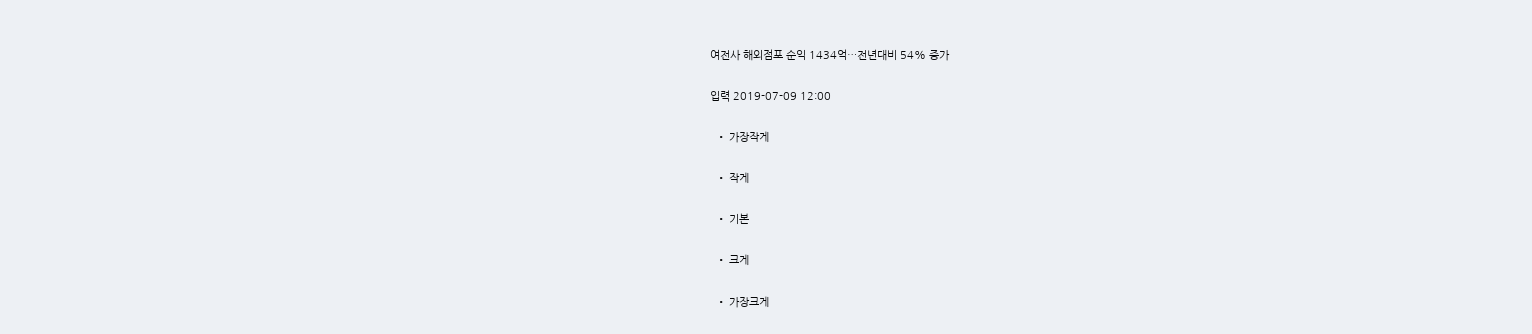여전사 해외점포 순익 1434억…전년대비 54% 증가

입력 2019-07-09 12:00

  • 가장작게

  • 작게

  • 기본

  • 크게

  • 가장크게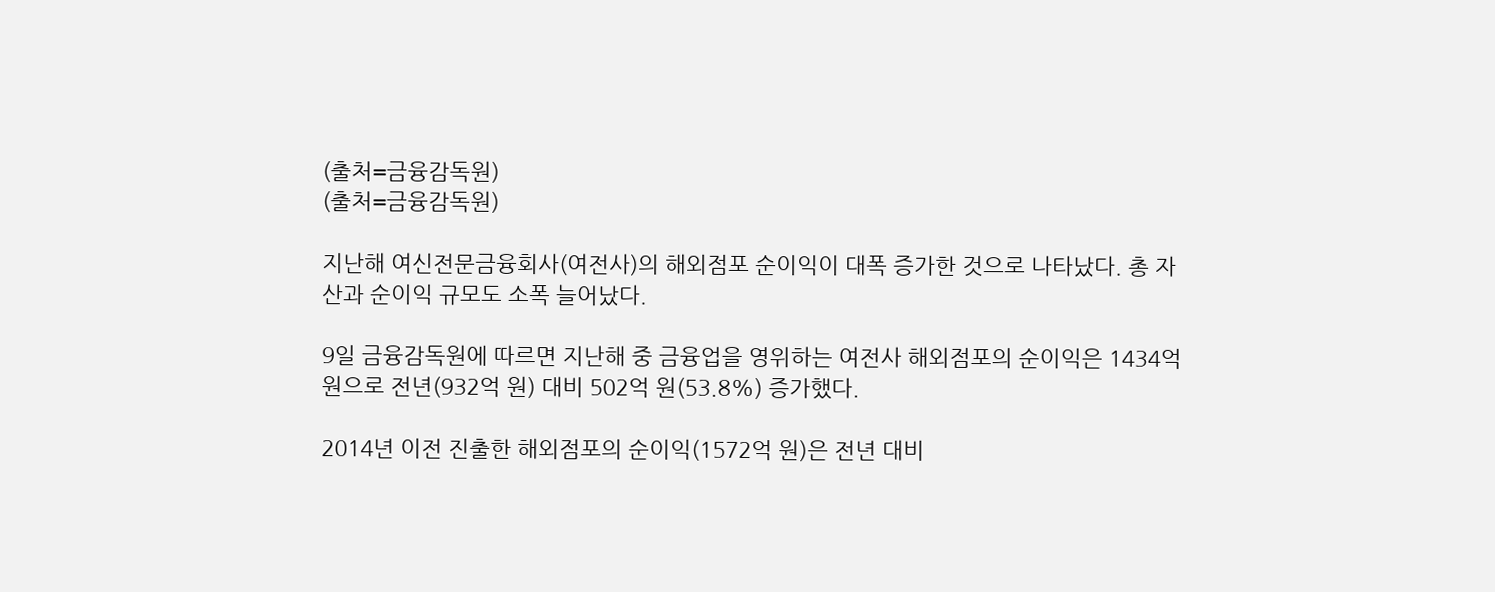(출처=금융감독원)
(출처=금융감독원)

지난해 여신전문금융회사(여전사)의 해외점포 순이익이 대폭 증가한 것으로 나타났다. 총 자산과 순이익 규모도 소폭 늘어났다.

9일 금융감독원에 따르면 지난해 중 금융업을 영위하는 여전사 해외점포의 순이익은 1434억 원으로 전년(932억 원) 대비 502억 원(53.8%) 증가했다.

2014년 이전 진출한 해외점포의 순이익(1572억 원)은 전년 대비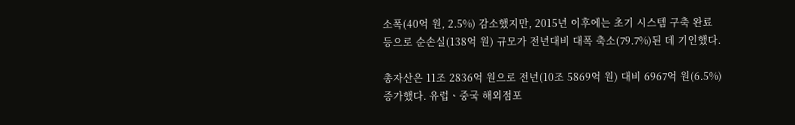소폭(40억 원, 2.5%) 감소했지만, 2015년 이후에는 초기 시스템 구축 완료 등으로 순손실(138억 원) 규모가 전년대비 대폭 축소(79.7%)된 데 기인했다.

총자산은 11조 2836억 원으로 전년(10조 5869억 원) 대비 6967억 원(6.5%) 증가했다. 유럽ㆍ중국 해외점포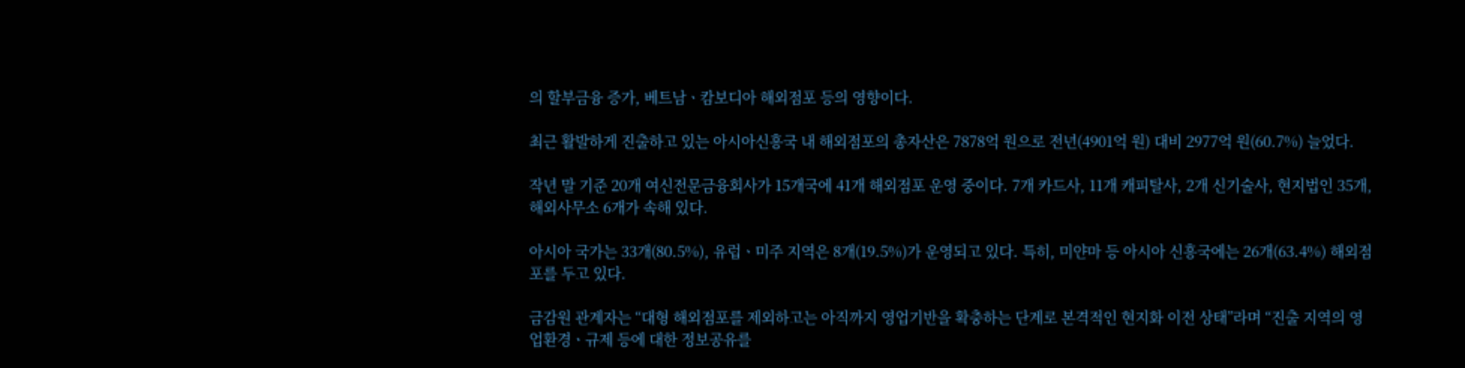의 할부금융 증가, 베트남ㆍ캄보디아 해외점포 등의 영향이다.

최근 활발하게 진출하고 있는 아시아신흥국 내 해외점포의 총자산은 7878억 원으로 전년(4901억 원) 대비 2977억 원(60.7%) 늘었다.

작년 말 기준 20개 여신전문금융회사가 15개국에 41개 해외점포 운영 중이다. 7개 카드사, 11개 캐피탈사, 2개 신기술사, 현지법인 35개, 해외사무소 6개가 속해 있다.

아시아 국가는 33개(80.5%), 유럽ㆍ미주 지역은 8개(19.5%)가 운영되고 있다. 특히, 미얀마 등 아시아 신흥국에는 26개(63.4%) 해외점포를 두고 있다.

금감원 관계자는 “대형 해외점포를 제외하고는 아직까지 영업기반을 확충하는 단계로 본격적인 현지화 이전 상태”라며 “진출 지역의 영업환경ㆍ규제 등에 대한 정보공유를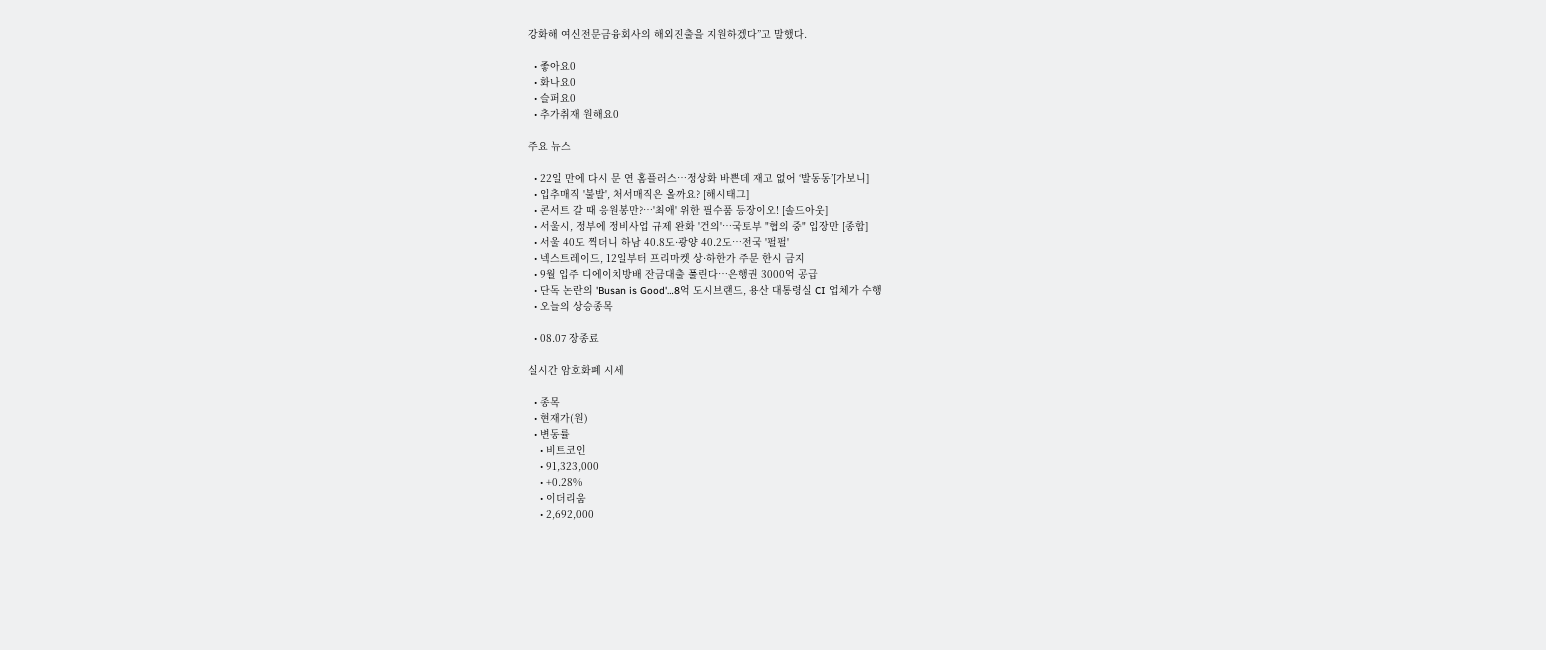강화해 여신전문금융회사의 해외진출을 지원하겠다”고 말했다.

  • 좋아요0
  • 화나요0
  • 슬퍼요0
  • 추가취재 원해요0

주요 뉴스

  • 22일 만에 다시 문 연 홈플러스…정상화 바쁜데 재고 없어 ‘발동동’[가보니]
  • 입추매직 '불발', 처서매직은 올까요? [해시태그]
  • 콘서트 갈 때 응원봉만?⋯'최애' 위한 필수품 등장이오! [솔드아웃]
  • 서울시, 정부에 정비사업 규제 완화 '건의'⋯국토부 "협의 중" 입장만 [종합]
  • 서울 40도 찍더니 하남 40.8도·광양 40.2도…전국 '펄펄'
  • 넥스트레이드, 12일부터 프리마켓 상·하한가 주문 한시 금지
  • 9월 입주 디에이치방배 잔금대출 풀린다…은행권 3000억 공급
  • 단독 논란의 'Busan is Good'…8억 도시브랜드, 용산 대통령실 CI 업체가 수행
  • 오늘의 상승종목

  • 08.07 장종료

실시간 암호화폐 시세

  • 종목
  • 현재가(원)
  • 변동률
    • 비트코인
    • 91,323,000
    • +0.28%
    • 이더리움
    • 2,692,000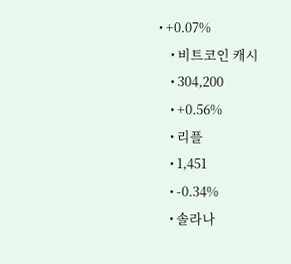• +0.07%
    • 비트코인 캐시
    • 304,200
    • +0.56%
    • 리플
    • 1,451
    • -0.34%
    • 솔라나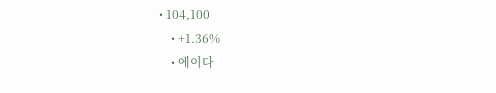• 104,100
    • +1.36%
    • 에이다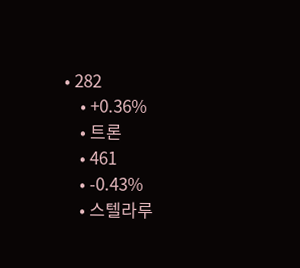• 282
    • +0.36%
    • 트론
    • 461
    • -0.43%
    • 스텔라루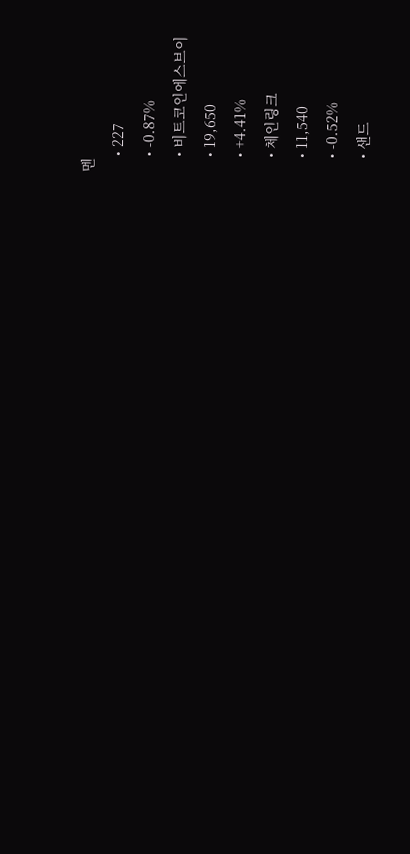멘
    • 227
    • -0.87%
    • 비트코인에스브이
    • 19,650
    • +4.41%
    • 체인링크
    • 11,540
    • -0.52%
    • 샌드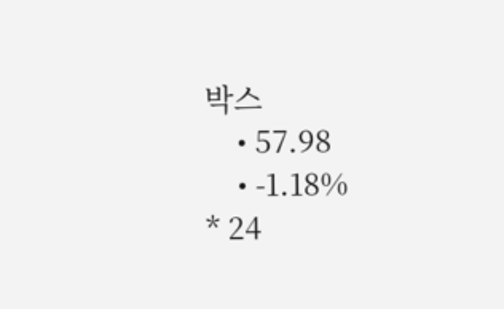박스
    • 57.98
    • -1.18%
* 24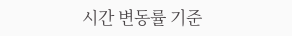시간 변동률 기준